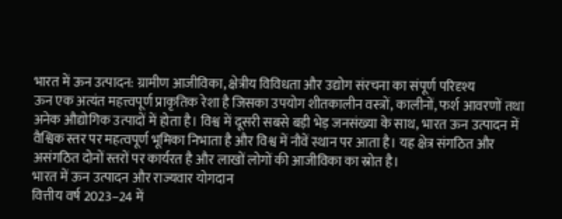भारत में ऊन उत्पादन: ग्रामीण आजीविका, क्षेत्रीय विविधता और उद्योग संरचना का संपूर्ण परिदृश्य
ऊन एक अत्यंत महत्त्वपूर्ण प्राकृतिक रेशा है जिसका उपयोग शीतकालीन वस्त्रों, कालीनों, फर्श आवरणों तथा अनेक औद्योगिक उत्पादों में होता है। विश्व में दूसरी सबसे बड़ी भेड़ जनसंख्या के साथ, भारत ऊन उत्पादन में वैश्विक स्तर पर महत्वपूर्ण भूमिका निभाता है और विश्व में नौवें स्थान पर आता है। यह क्षेत्र संगठित और असंगठित दोनों स्तरों पर कार्यरत है और लाखों लोगों की आजीविका का स्रोत है।
भारत में ऊन उत्पादन और राज्यवार योगदान
वित्तीय वर्ष 2023–24 में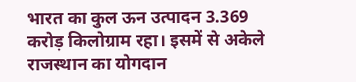भारत का कुल ऊन उत्पादन 3.369 करोड़ किलोग्राम रहा। इसमें से अकेले राजस्थान का योगदान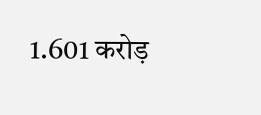1.601 करोड़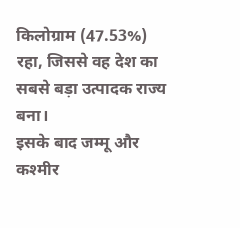किलोग्राम (47.53%) रहा, जिससे वह देश का सबसे बड़ा उत्पादक राज्य बना।
इसके बाद जम्मू और कश्मीर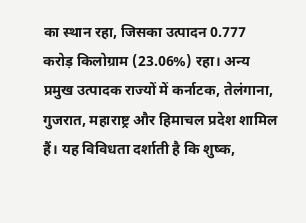का स्थान रहा, जिसका उत्पादन 0.777 करोड़ किलोग्राम (23.06%) रहा। अन्य प्रमुख उत्पादक राज्यों में कर्नाटक, तेलंगाना, गुजरात, महाराष्ट्र और हिमाचल प्रदेश शामिल हैं। यह विविधता दर्शाती है कि शुष्क,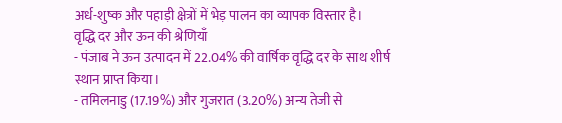अर्ध-शुष्क और पहाड़ी क्षेत्रों में भेड़ पालन का व्यापक विस्तार है।
वृद्धि दर और ऊन की श्रेणियाँ
- पंजाब ने ऊन उत्पादन में 22.04% की वार्षिक वृद्धि दर के साथ शीर्ष स्थान प्राप्त किया।
- तमिलनाडु (17.19%) और गुजरात (3.20%) अन्य तेजी से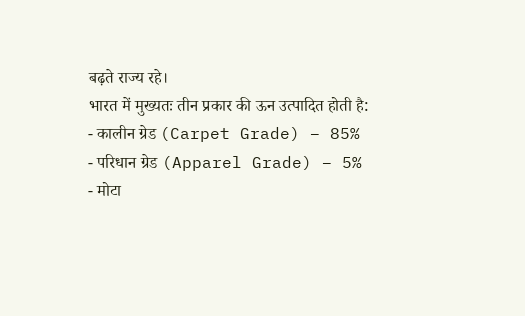बढ़ते राज्य रहे।
भारत में मुख्यतः तीन प्रकार की ऊन उत्पादित होती है:
- कालीन ग्रेड (Carpet Grade) – 85%
- परिधान ग्रेड (Apparel Grade) – 5%
- मोटा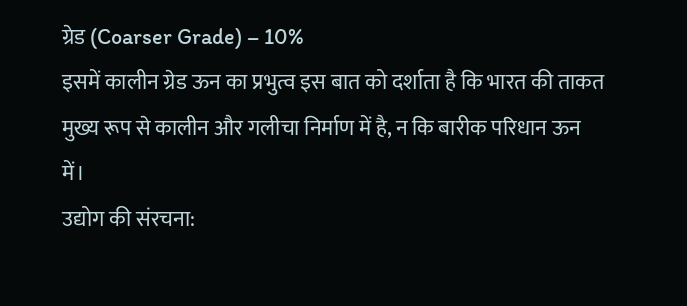ग्रेड (Coarser Grade) – 10%
इसमें कालीन ग्रेड ऊन का प्रभुत्व इस बात को दर्शाता है कि भारत की ताकत मुख्य रूप से कालीन और गलीचा निर्माण में है, न कि बारीक परिधान ऊन में।
उद्योग की संरचना: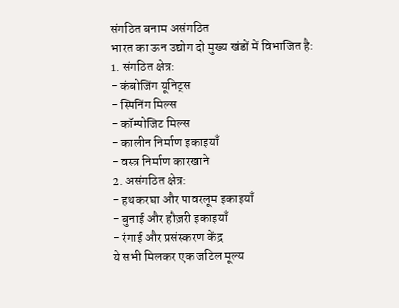संगठित बनाम असंगठित
भारत का ऊन उद्योग दो मुख्य खंडों में विभाजित है:
1. संगठित क्षेत्र:
- कंबोजिंग यूनिट्स
- स्पिनिंग मिल्स
- कॉम्पोजिट मिल्स
- कालीन निर्माण इकाइयाँ
- वस्त्र निर्माण कारखाने
2. असंगठित क्षेत्र:
- हथकरघा और पावरलूम इकाइयाँ
- बुनाई और हौज़री इकाइयाँ
- रंगाई और प्रसंस्करण केंद्र
ये सभी मिलकर एक जटिल मूल्य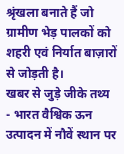श्रृंखला बनाते हैं जो ग्रामीण भेड़ पालकों को शहरी एवं निर्यात बाज़ारों से जोड़ती है।
खबर से जुड़े जीके तथ्य
- भारत वैश्विक ऊन उत्पादन में नौवें स्थान पर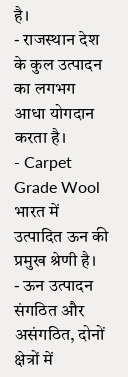है।
- राजस्थान देश के कुल उत्पादन का लगभग आधा योगदान करता है।
- Carpet Grade Wool भारत में उत्पादित ऊन की प्रमुख श्रेणी है।
- ऊन उत्पादन संगठित और असंगठित, दोनों क्षेत्रों में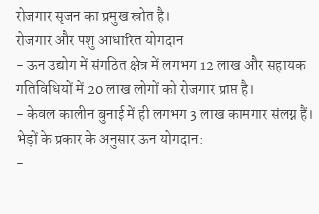रोजगार सृजन का प्रमुख स्रोत है।
रोजगार और पशु आधारित योगदान
- ऊन उद्योग में संगठित क्षेत्र में लगभग 12 लाख और सहायक गतिविधियों में 20 लाख लोगों को रोजगार प्राप्त है।
- केवल कालीन बुनाई में ही लगभग 3 लाख कामगार संलग्न हैं।
भेड़ों के प्रकार के अनुसार ऊन योगदान:
-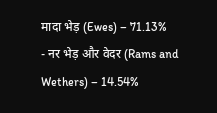मादा भेड़ (Ewes) – 71.13%
- नर भेड़ और वेदर (Rams and Wethers) – 14.54%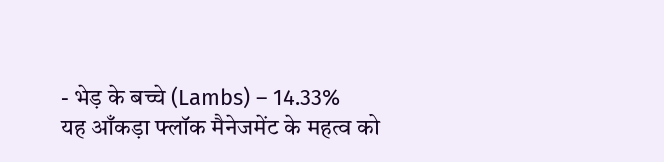- भेड़ के बच्चे (Lambs) – 14.33%
यह आँकड़ा फ्लॉक मैनेजमेंट के महत्व को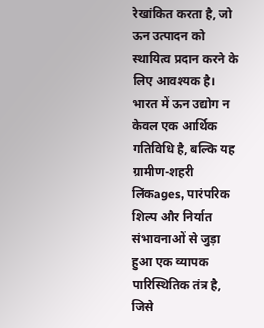रेखांकित करता है, जो ऊन उत्पादन को स्थायित्व प्रदान करने के लिए आवश्यक है।
भारत में ऊन उद्योग न केवल एक आर्थिक गतिविधि है, बल्कि यह ग्रामीण-शहरी लिंकages, पारंपरिक शिल्प और निर्यात संभावनाओं से जुड़ा हुआ एक व्यापक पारिस्थितिक तंत्र है, जिसे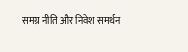समग्र नीति और निवेश समर्थन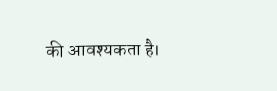की आवश्यकता है।